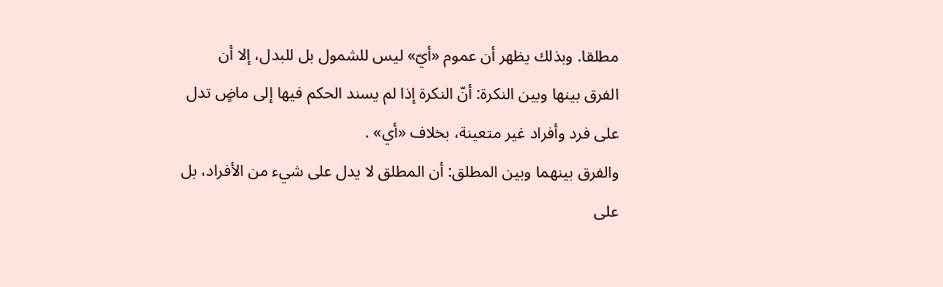مطلقا. وبذلك يظهر أن عموم «أيّ» ليس للشمول بل للبدل، إلا أن الفرق بينها وبين النكرة: أنّ النكرة إذا لم يسند الحكم فيها إلى ماضٍ تدل على فرد وأفراد غير متعينة، بخلاف «أي» .
والفرق بينهما وبين المطلق: أن المطلق لا يدل على شيء من الأفراد، بل على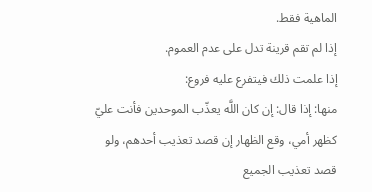الماهية فقط.
إذا لم تقم قرينة تدل على عدم العموم.
إذا علمت ذلك فيتفرع عليه فروع:
منها: إذا قال: إن كان اللَّه يعذّب الموحدين فأنت عليّ كظهر أمي، وقع الظهار إن قصد تعذيب أحدهم، ولو قصد تعذيب الجميع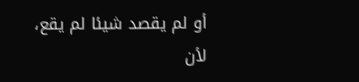أو لم يقصد شيئا لم يقع، لأن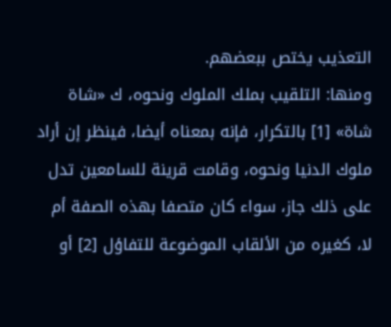التعذيب يختص ببعضهم.
ومنها: التلقيب بملك الملوك ونحوه، ك «شاة شاة» [1] بالتكرار، فإنه بمعناه أيضا، فينظر إن أراد ملوك الدنيا ونحوه، وقامت قرينة للسامعين تدل على ذلك جاز، سواء كان متصفا بهذه الصفة أم لا، كغيره من الألقاب الموضوعة للتفاؤل [2] أو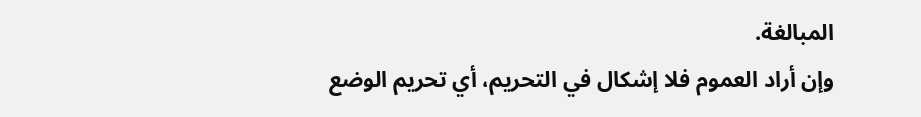المبالغة.
وإن أراد العموم فلا إشكال في التحريم، أي تحريم الوضع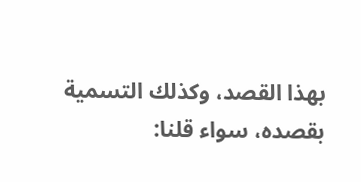بهذا القصد، وكذلك التسمية بقصده، سواء قلنا: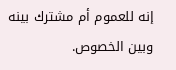إنه للعموم أم مشترك بينه وبين الخصوص.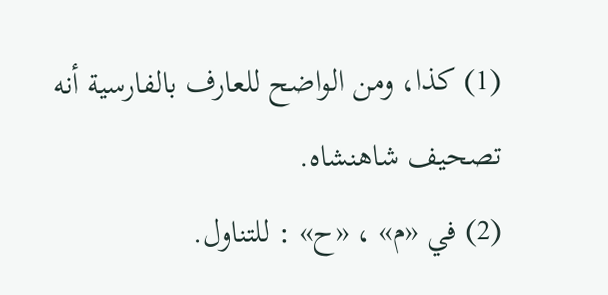(1) كذا، ومن الواضح للعارف بالفارسية أنه تصحيف شاهنشاه.
(2) في «م» ، «ح» : للتناول.